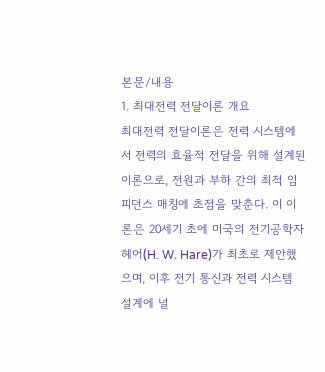본문/내용
1. 최대전력 전달이론 개요
최대전력 전달이론은 전력 시스템에서 전력의 효율적 전달을 위해 설계된 이론으로, 전원과 부하 간의 최적 임피던스 매칭에 초점을 맞춘다. 이 이론은 20세기 초에 미국의 전기공학자 헤어(H. W. Hare)가 최초로 제안했으며, 이후 전기 통신과 전력 시스템 설계에 널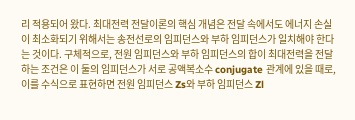리 적용되어 왔다. 최대전력 전달이론의 핵심 개념은 전달 속에서도 에너지 손실이 최소화되기 위해서는 송전선로의 임피던스와 부하 임피던스가 일치해야 한다는 것이다. 구체적으로, 전원 임피던스와 부하 임피던스의 합이 최대전력을 전달하는 조건은 이 둘의 임피던스가 서로 공액복소수 conjugate 관계에 있을 때로, 이를 수식으로 표현하면 전원 임피던스 Zs와 부하 임피던스 Zl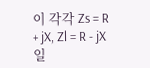이 각각 Zs = R + jX, Zl = R - jX일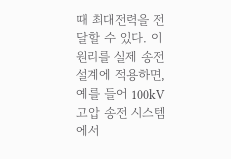때 최대전력을 전달할 수 있다. 이 원리를 실제 송전 설계에 적용하면, 예를 들어 100kV 고압 송전 시스템에서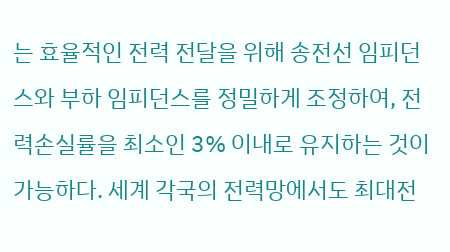는 효율적인 전력 전달을 위해 송전선 임피던스와 부하 임피던스를 정밀하게 조정하여, 전력손실률을 최소인 3% 이내로 유지하는 것이 가능하다. 세계 각국의 전력망에서도 최대전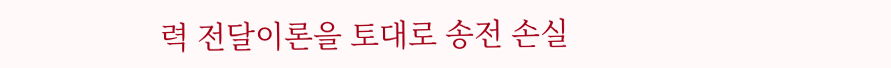력 전달이론을 토대로 송전 손실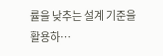률을 낮추는 설계 기준을 활용하…